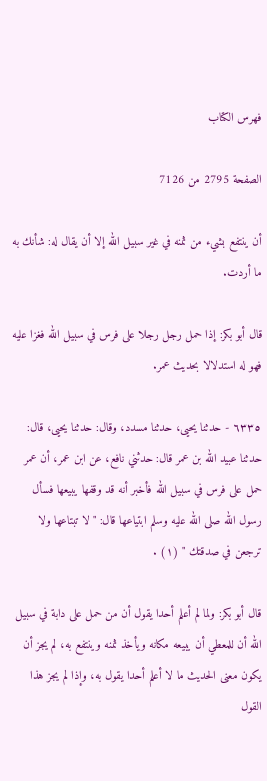فهرس الكتاب

الصفحة 2795 من 7126

أن ينتفع بشيء من ثمنه في غير سبيل الله إلا أن يقال له: شأنك به ما أردت.

قال أبو بكر: إذا حمل رجل رجلا على فرس في سبيل الله فغزا عليه فهو له استدلالا بحديث عمر.

٦٣٣٥ - حدثنا يحيى، حدثنا مسدد، وقال: حدثنا يحيى، قال: حدثنا عبيد الله بن عمر قال: حدثني نافع، عن ابن عمر، أن عمر حمل على فرس في سبيل الله فأخبر أنه قد وقفها يبيعها فسأل رسول الله صلى الله عليه وسلم ابتياعها قال: "لا تبتاعها ولا ترجعن في صدقتك " (١) .

قال أبو بكر: ولما لم أعلم أحدا يقول أن من حمل على دابة في سبيل الله أن للمعطي أن يبيعه مكانه ويأخذ ثمنه وينتفع به، لم يجز أن يكون معنى الحديث ما لا أعلم أحدا يقول به، وإذا لم يجز هذا القول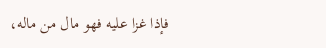فإذا غزا عليه فهو مال من ماله،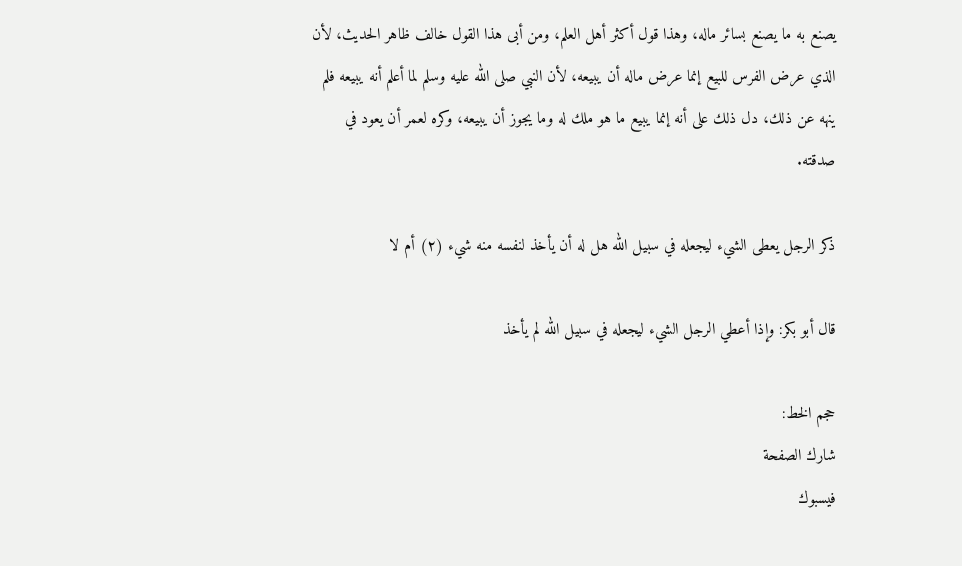يصنع به ما يصنع بسائر ماله، وهذا قول أكثر أهل العلم، ومن أبى هذا القول خالف ظاهر الحديث، لأن الذي عرض الفرس للبيع إنما عرض ماله أن يبيعه، لأن النبي صلى الله عليه وسلم لما أعلم أنه يبيعه فلم ينهه عن ذلك، دل ذلك على أنه إنما يبيع ما هو ملك له وما يجوز أن يبيعه، وكره لعمر أن يعود في صدقته.

ذكر الرجل يعطى الشيء ليجعله في سبيل الله هل له أن يأخذ لنفسه منه شيء (٢) أم لا

قال أبو بكر: وإذا أعطي الرجل الشيء ليجعله في سبيل الله لم يأخذ

حجم الخط:
شارك الصفحة
فيسبوك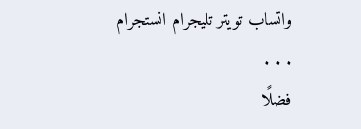واتساب تويتر تليجرام انستجرام
. . .
فضلًا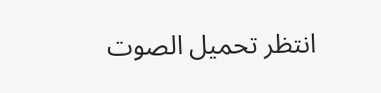انتظر تحميل الصوت